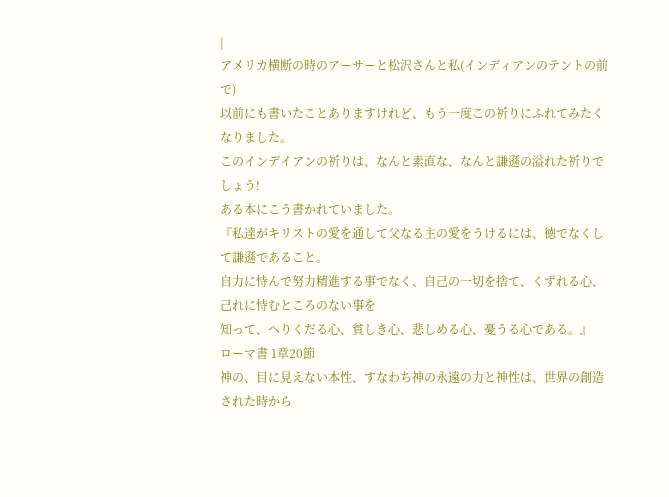|
アメリカ横断の時のアーサーと松沢さんと私(インディアンのテントの前で)
以前にも書いたことありますけれど、もう一度この祈りにふれてみたくなりました。
このインデイアンの祈りは、なんと素直な、なんと謙遜の溢れた祈りでしょう!
ある本にこう書かれていました。
『私達がキリストの愛を通して父なる主の愛をうけるには、徳でなくして謙遜であること。
自力に恃んで努力精進する事でなく、自己の一切を捨て、くずれる心、己れに恃むところのない事を
知って、へりくだる心、貧しき心、悲しめる心、憂うる心である。』
ローマ書 1章20節
神の、目に見えない本性、すなわち神の永遠の力と神性は、世界の創造された時から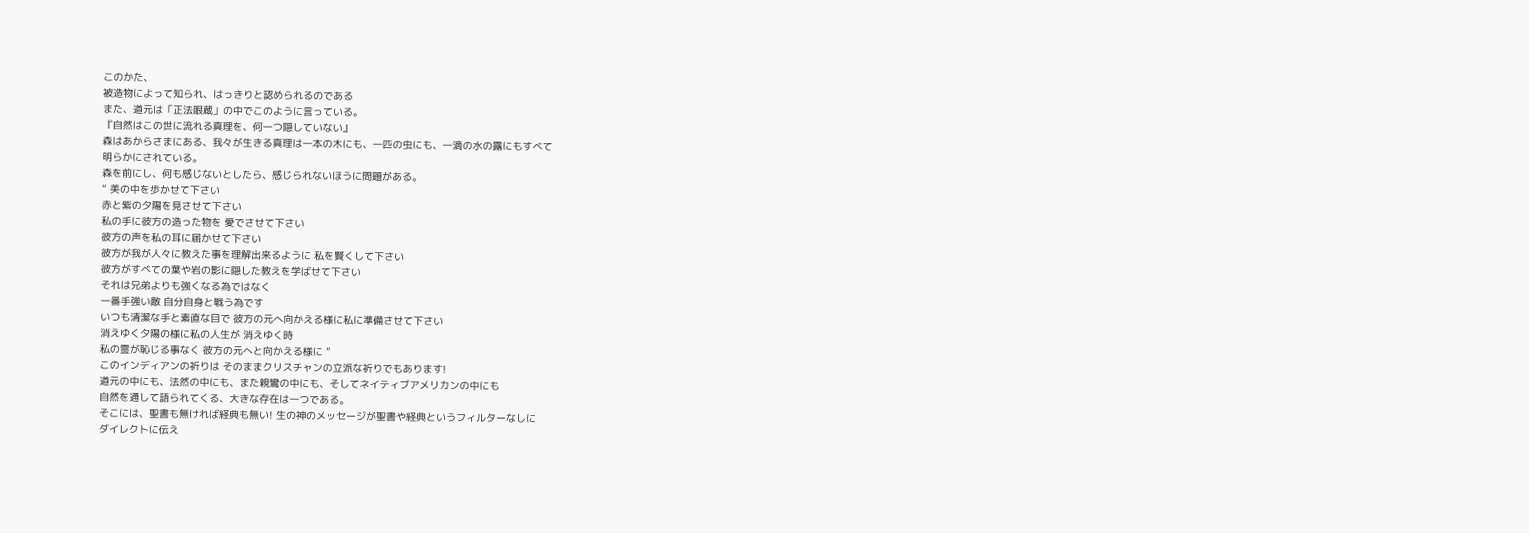このかた、
被造物によって知られ、はっきりと認められるのである
また、道元は「正法眼蔵」の中でこのように言っている。
『自然はこの世に流れる真理を、何一つ隠していない』
森はあからさまにある、我々が生きる真理は一本の木にも、一匹の虫にも、一滴の水の露にもすべて
明らかにされている。
森を前にし、何も感じないとしたら、感じられないほうに問題がある。
“ 美の中を歩かせて下さい
赤と紫の夕陽を見させて下さい
私の手に彼方の造った物を 愛でさせて下さい
彼方の声を私の耳に届かせて下さい
彼方が我が人々に教えた事を理解出来るように 私を賢くして下さい
彼方がすべての葉や岩の影に隠した教えを学ばせて下さい
それは兄弟よりも強くなる為ではなく
一番手強い敵 自分自身と戦う為です
いつも清潔な手と素直な目で 彼方の元へ向かえる様に私に準備させて下さい
消えゆく夕陽の様に私の人生が 消えゆく時
私の霊が恥じる事なく 彼方の元へと向かえる様に ”
このインディアンの祈りは そのままクリスチャンの立派な祈りでもあります!
道元の中にも、法然の中にも、また親鸞の中にも、そしてネイティブアメリカンの中にも
自然を通して語られてくる、大きな存在は一つである。
そこには、聖書も無ければ経典も無い! 生の神のメッセージが聖書や経典というフィルターなしに
ダイレクトに伝え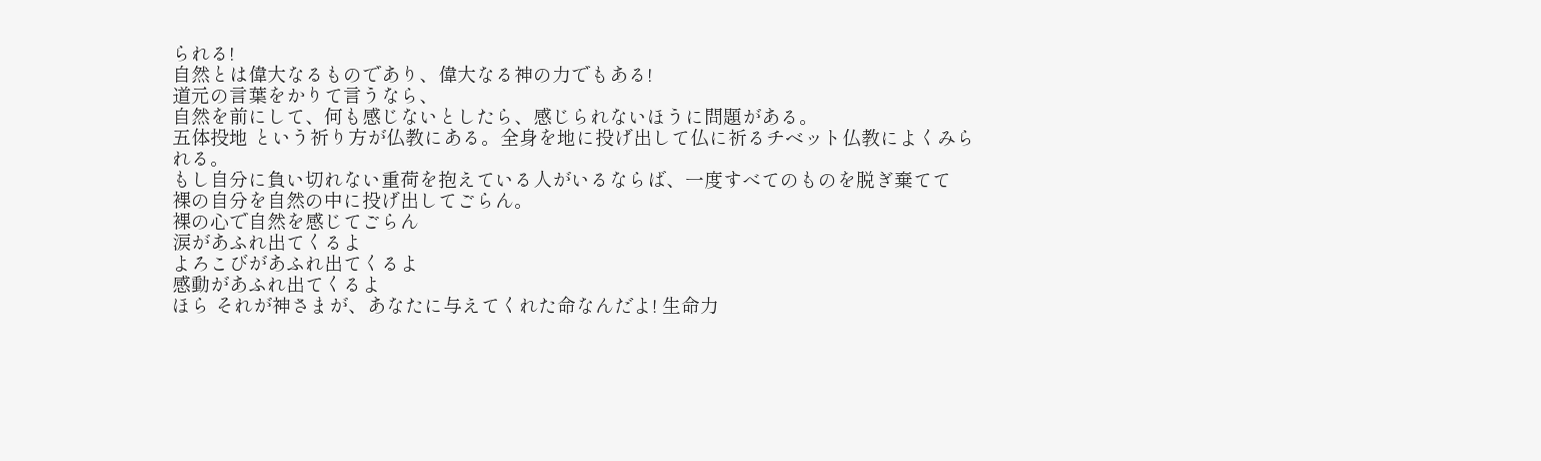られる!
自然とは偉大なるものであり、偉大なる神の力でもある!
道元の言葉をかりて言うなら、
自然を前にして、何も感じないとしたら、感じられないほうに問題がある。
五体投地 という祈り方が仏教にある。全身を地に投げ出して仏に祈るチベット仏教によくみられる。
もし自分に負い切れない重荷を抱えている人がいるならば、一度すべてのものを脱ぎ棄てて
裸の自分を自然の中に投げ出してごらん。
裸の心で自然を感じてごらん
涙があふれ出てくるよ
よろこびがあふれ出てくるよ
感動があふれ出てくるよ
ほら それが神さまが、あなたに与えてくれた命なんだよ! 生命力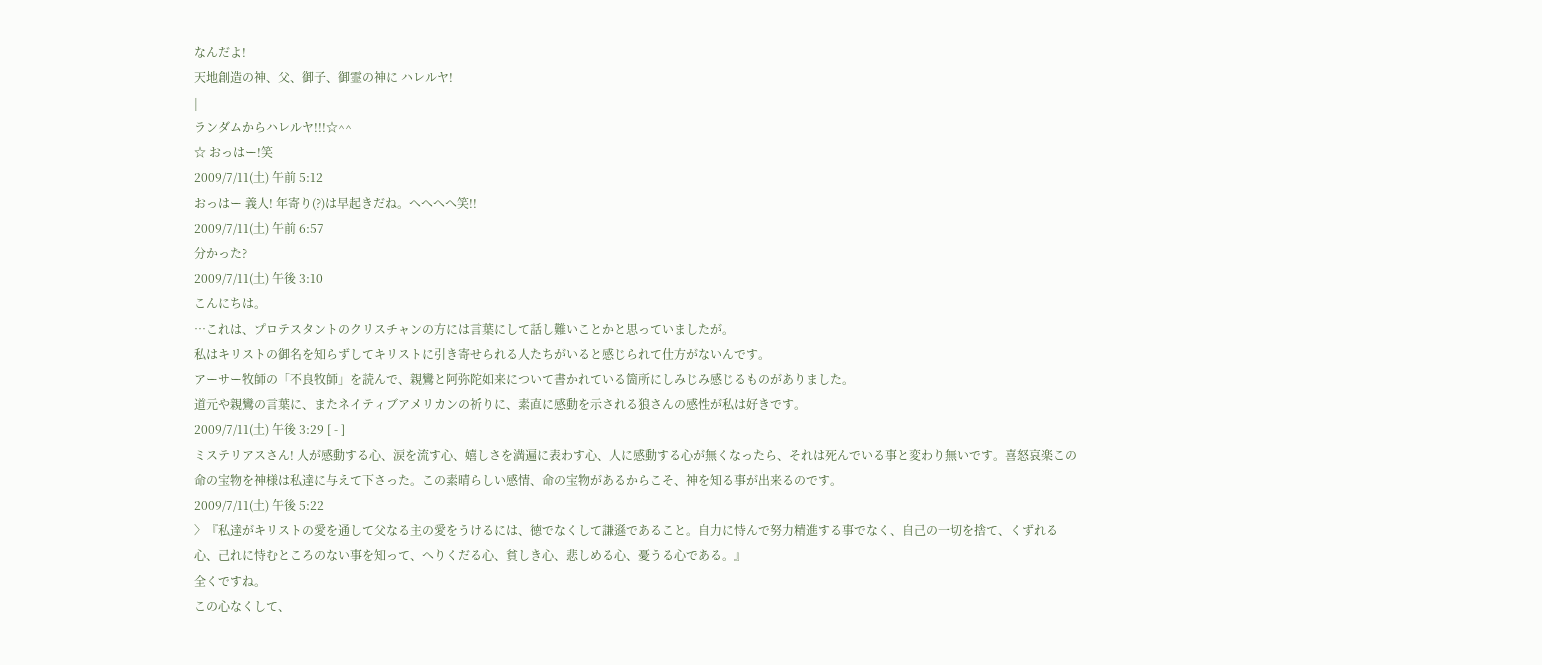なんだよ!
天地創造の神、父、御子、御霊の神に ハレルヤ!
|
ランダムからハレルヤ!!!☆^^
☆ おっはー!笑
2009/7/11(土) 午前 5:12
おっはー 義人! 年寄り(?)は早起きだね。へへへへ笑!!
2009/7/11(土) 午前 6:57
分かった?
2009/7/11(土) 午後 3:10
こんにちは。
…これは、プロテスタントのクリスチャンの方には言葉にして話し難いことかと思っていましたが。
私はキリストの御名を知らずしてキリストに引き寄せられる人たちがいると感じられて仕方がないんです。
アーサー牧師の「不良牧師」を読んで、親鸞と阿弥陀如来について書かれている箇所にしみじみ感じるものがありました。
道元や親鸞の言葉に、またネイティブアメリカンの祈りに、素直に感動を示される狼さんの感性が私は好きです。
2009/7/11(土) 午後 3:29 [ - ]
ミステリアスさん! 人が感動する心、涙を流す心、嬉しさを満遍に表わす心、人に感動する心が無くなったら、それは死んでいる事と変わり無いです。喜怒哀楽この命の宝物を神様は私達に与えて下さった。この素晴らしい感情、命の宝物があるからこそ、神を知る事が出来るのです。
2009/7/11(土) 午後 5:22
〉『私達がキリストの愛を通して父なる主の愛をうけるには、徳でなくして謙遜であること。自力に恃んで努力精進する事でなく、自己の一切を捨て、くずれる心、己れに恃むところのない事を知って、へりくだる心、貧しき心、悲しめる心、憂うる心である。』
全くですね。
この心なくして、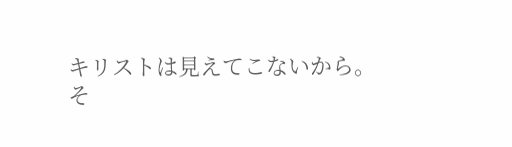キリストは見えてこないから。
そ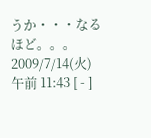うか・・・なるほど。。。
2009/7/14(火) 午前 11:43 [ - ]